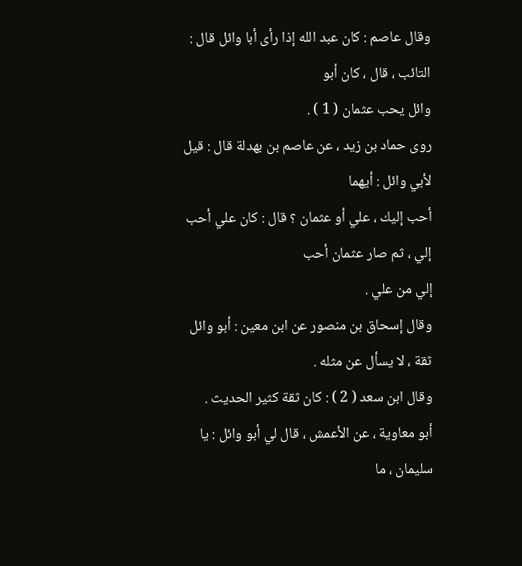وقال عاصم : كان عبد الله إذا رأى أبا وائل قال : التائب ، قال ، كان أبو
وائل يحب عثمان ( 1 ) .
روى حماد بن زيد ، عن عاصم بن بهدلة قال : قيل لأبي وائل : أيهما
أحب إليك ، علي أو عثمان ؟ قال : كان علي أحب إلي ، ثم صار عثمان أحب
إلي من علي .
وقال إسحاق بن منصور عن ابن معين : أبو وائل ثقة ، لا يسأل عن مثله .
وقال ابن سعد ( 2 ) : كان ثقة كثير الحديث .
أبو معاوية ، عن الأعمش ، قال لي أبو وائل : يا سليمان ، ما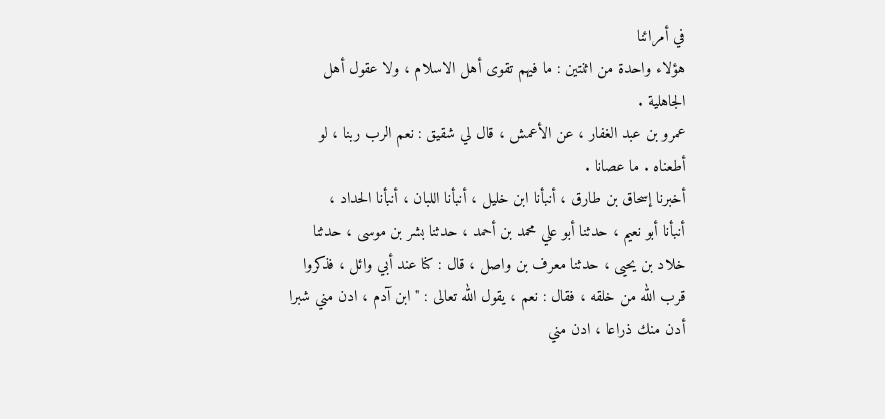في أمرائنا
هؤلاء واحدة من اثنتين : ما فيهم تقوى أهل الاسلام ، ولا عقول أهل
الجاهلية .
عمرو بن عبد الغفار ، عن الأعمش ، قال لي شقيق : نعم الرب ربنا ، لو
أطعناه . ما عصانا .
أخبرنا إسحاق بن طارق ، أنبأنا ابن خليل ، أنبأنا اللبان ، أنبأنا الحداد ،
أنبأنا أبو نعيم ، حدثنا أبو علي محمد بن أحمد ، حدثنا بشر بن موسى ، حدثنا
خلاد بن يحيى ، حدثنا معرف بن واصل ، قال : كنا عند أبي وائل ، فذكروا
قرب الله من خلقه ، فقال : نعم ، يقول الله تعالى : " ابن آدم ، ادن مني شبرا
أدن منك ذراعا ، ادن مني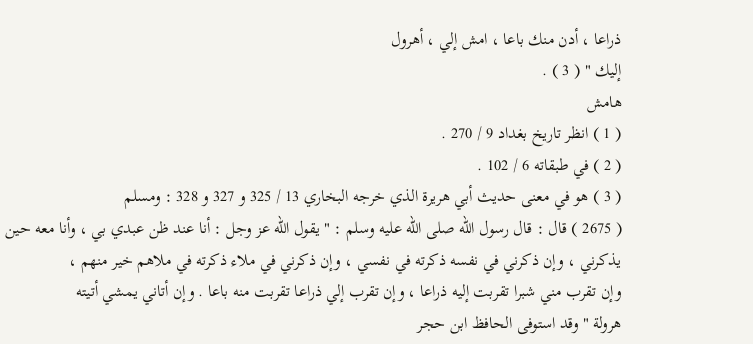ذراعا ، أدن منك باعا ، امش إلي ، أهرول
إليك " ( 3 ) .
هامش
( 1 ) انظر تاريخ بغداد 9 / 270 .
( 2 ) في طبقاته 6 / 102 .
( 3 ) هو في معنى حديث أبي هريرة الذي خرجه البخاري 13 / 325 و 327 و 328 : ومسلم
( 2675 ) قال : قال رسول الله صلى الله عليه وسلم : " يقول الله عز وجل : أنا عند ظن عبدي بي ، وأنا معه حين
يذكرني ، وإن ذكرني في نفسه ذكرته في نفسي ، وإن ذكرني في ملاء ذكرته في ملاهم خير منهم ،
وإن تقرب مني شبرا تقربت إليه ذراعا ، وإن تقرب إلي ذراعا تقربت منه باعا . وإن أتاني يمشي أتيته
هرولة " وقد استوفى الحافظ ابن حجر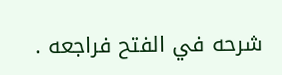شرحه في الفتح فراجعه .